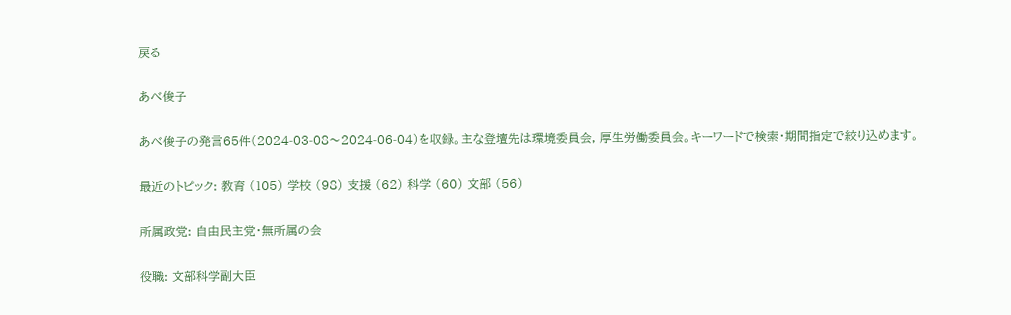戻る

あべ俊子

あべ俊子の発言65件(2024-03-08〜2024-06-04)を収録。主な登壇先は環境委員会, 厚生労働委員会。キーワードで検索・期間指定で絞り込めます。

最近のトピック: 教育 (105) 学校 (98) 支援 (62) 科学 (60) 文部 (56)

所属政党: 自由民主党・無所属の会

役職: 文部科学副大臣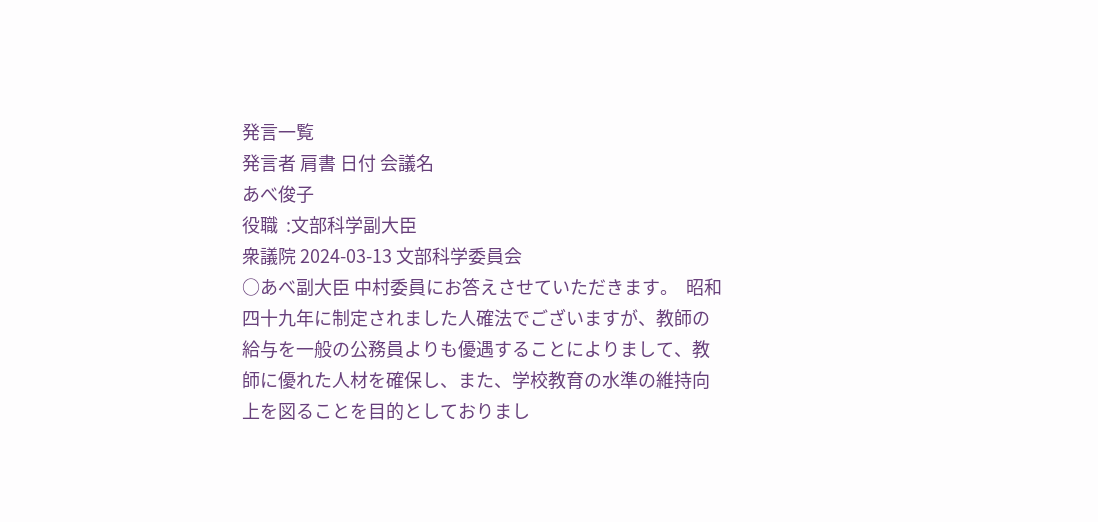発言一覧
発言者 肩書 日付 会議名
あべ俊子
役職  :文部科学副大臣
衆議院 2024-03-13 文部科学委員会
○あべ副大臣 中村委員にお答えさせていただきます。  昭和四十九年に制定されました人確法でございますが、教師の給与を一般の公務員よりも優遇することによりまして、教師に優れた人材を確保し、また、学校教育の水準の維持向上を図ることを目的としておりまし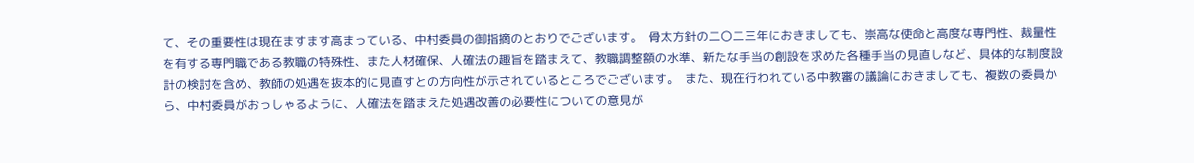て、その重要性は現在ますます高まっている、中村委員の御指摘のとおりでございます。  骨太方針の二〇二三年におきましても、崇高な使命と高度な専門性、裁量性を有する専門職である教職の特殊性、また人材確保、人確法の趣旨を踏まえて、教職調整額の水準、新たな手当の創設を求めた各種手当の見直しなど、具体的な制度設計の検討を含め、教師の処遇を抜本的に見直すとの方向性が示されているところでございます。  また、現在行われている中教審の議論におきましても、複数の委員から、中村委員がおっしゃるように、人確法を踏まえた処遇改善の必要性についての意見が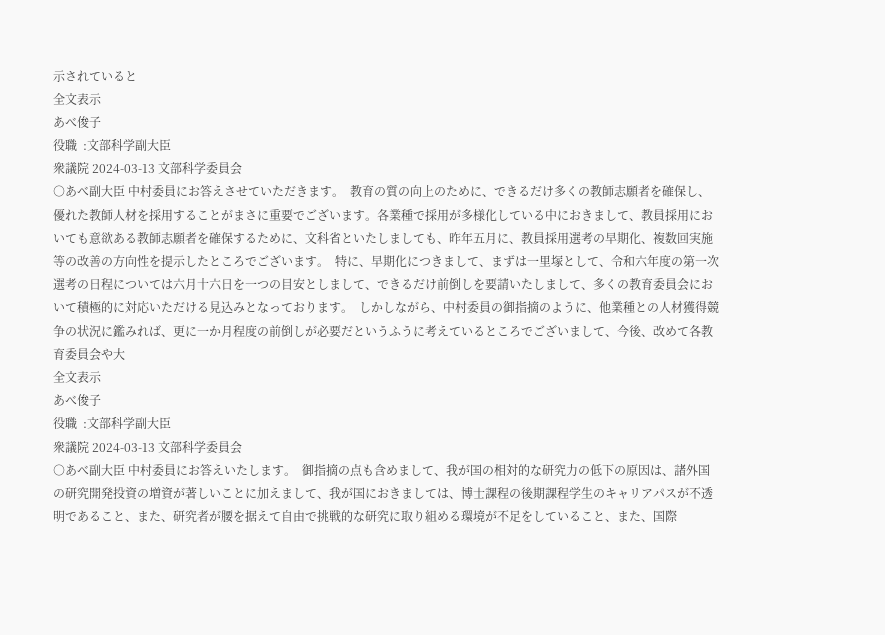示されていると
全文表示
あべ俊子
役職  :文部科学副大臣
衆議院 2024-03-13 文部科学委員会
○あべ副大臣 中村委員にお答えさせていただきます。  教育の質の向上のために、できるだけ多くの教師志願者を確保し、優れた教師人材を採用することがまさに重要でございます。各業種で採用が多様化している中におきまして、教員採用においても意欲ある教師志願者を確保するために、文科省といたしましても、昨年五月に、教員採用選考の早期化、複数回実施等の改善の方向性を提示したところでございます。  特に、早期化につきまして、まずは一里塚として、令和六年度の第一次選考の日程については六月十六日を一つの目安としまして、できるだけ前倒しを要請いたしまして、多くの教育委員会において積極的に対応いただける見込みとなっております。  しかしながら、中村委員の御指摘のように、他業種との人材獲得競争の状況に鑑みれば、更に一か月程度の前倒しが必要だというふうに考えているところでございまして、今後、改めて各教育委員会や大
全文表示
あべ俊子
役職  :文部科学副大臣
衆議院 2024-03-13 文部科学委員会
○あべ副大臣 中村委員にお答えいたします。  御指摘の点も含めまして、我が国の相対的な研究力の低下の原因は、諸外国の研究開発投資の増資が著しいことに加えまして、我が国におきましては、博士課程の後期課程学生のキャリアパスが不透明であること、また、研究者が腰を据えて自由で挑戦的な研究に取り組める環境が不足をしていること、また、国際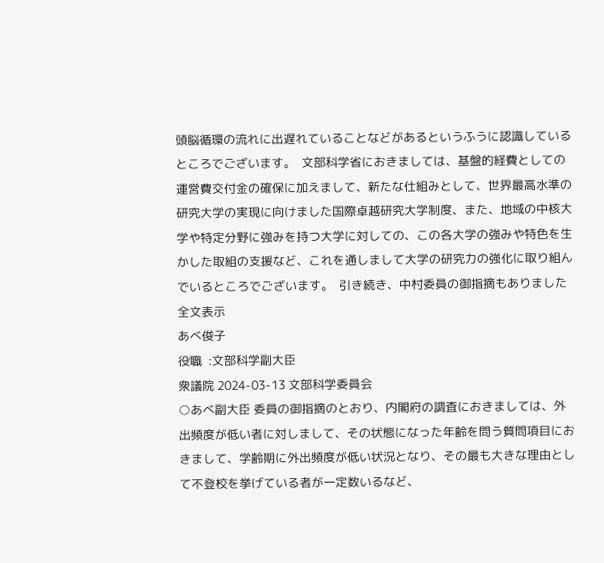頭脳循環の流れに出遅れていることなどがあるというふうに認識しているところでございます。  文部科学省におきましては、基盤的経費としての運営費交付金の確保に加えまして、新たな仕組みとして、世界最高水準の研究大学の実現に向けました国際卓越研究大学制度、また、地域の中核大学や特定分野に強みを持つ大学に対しての、この各大学の強みや特色を生かした取組の支援など、これを通しまして大学の研究力の強化に取り組んでいるところでございます。  引き続き、中村委員の御指摘もありました
全文表示
あべ俊子
役職  :文部科学副大臣
衆議院 2024-03-13 文部科学委員会
○あべ副大臣 委員の御指摘のとおり、内閣府の調査におきましては、外出頻度が低い者に対しまして、その状態になった年齢を問う質問項目におきまして、学齢期に外出頻度が低い状況となり、その最も大きな理由として不登校を挙げている者が一定数いるなど、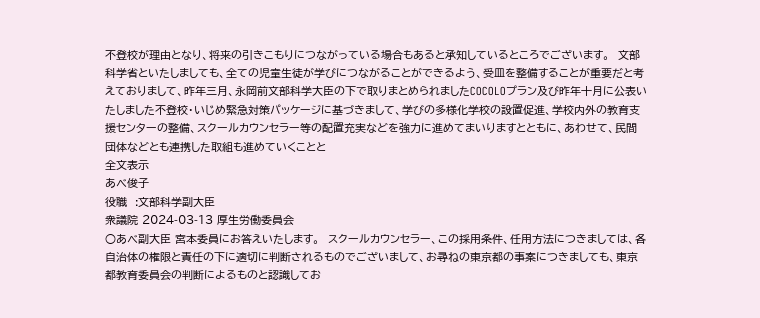不登校が理由となり、将来の引きこもりにつながっている場合もあると承知しているところでございます。  文部科学省といたしましても、全ての児童生徒が学びにつながることができるよう、受皿を整備することが重要だと考えておりまして、昨年三月、永岡前文部科学大臣の下で取りまとめられましたCOCOLOプラン及び昨年十月に公表いたしました不登校・いじめ緊急対策パッケージに基づきまして、学びの多様化学校の設置促進、学校内外の教育支援センターの整備、スクールカウンセラー等の配置充実などを強力に進めてまいりますとともに、あわせて、民間団体などとも連携した取組も進めていくことと
全文表示
あべ俊子
役職  :文部科学副大臣
衆議院 2024-03-13 厚生労働委員会
○あべ副大臣 宮本委員にお答えいたします。  スクールカウンセラー、この採用条件、任用方法につきましては、各自治体の権限と責任の下に適切に判断されるものでございまして、お尋ねの東京都の事案につきましても、東京都教育委員会の判断によるものと認識してお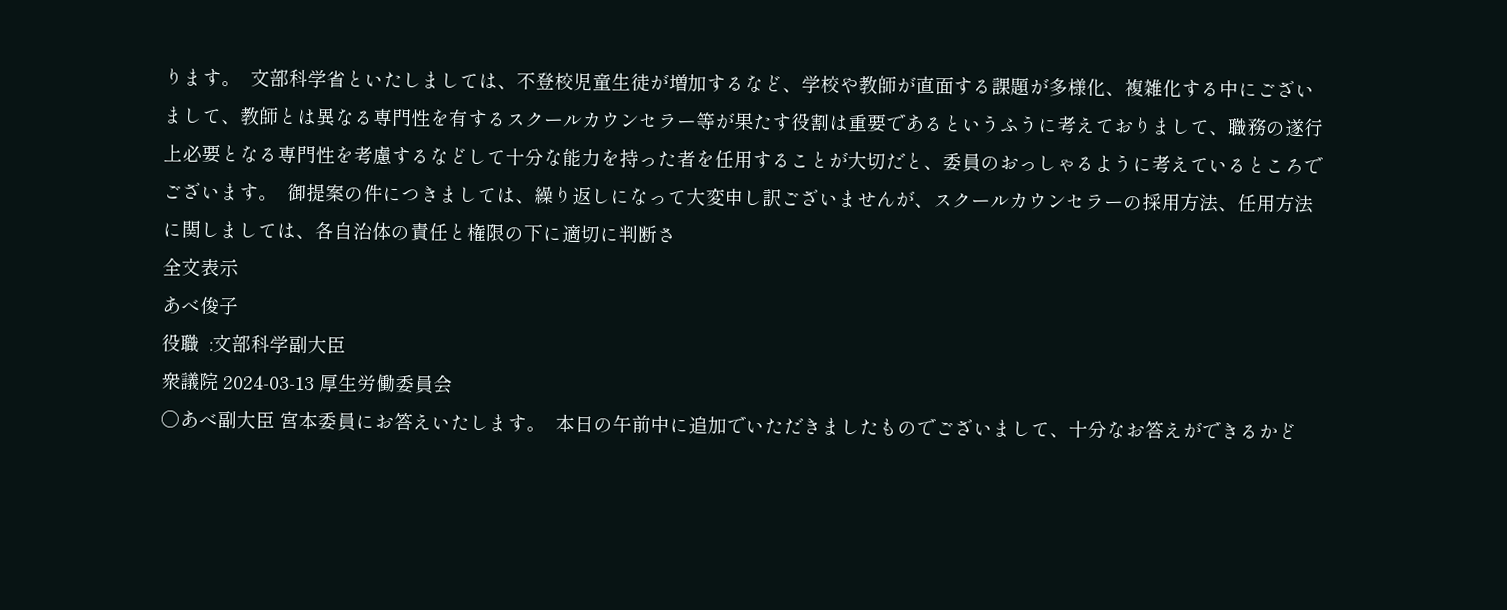ります。  文部科学省といたしましては、不登校児童生徒が増加するなど、学校や教師が直面する課題が多様化、複雑化する中にございまして、教師とは異なる専門性を有するスクールカウンセラー等が果たす役割は重要であるというふうに考えておりまして、職務の遂行上必要となる専門性を考慮するなどして十分な能力を持った者を任用することが大切だと、委員のおっしゃるように考えているところでございます。  御提案の件につきましては、繰り返しになって大変申し訳ございませんが、スクールカウンセラーの採用方法、任用方法に関しましては、各自治体の責任と権限の下に適切に判断さ
全文表示
あべ俊子
役職  :文部科学副大臣
衆議院 2024-03-13 厚生労働委員会
○あべ副大臣 宮本委員にお答えいたします。  本日の午前中に追加でいただきましたものでございまして、十分なお答えができるかど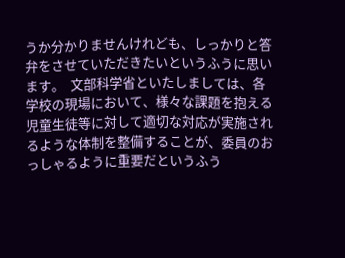うか分かりませんけれども、しっかりと答弁をさせていただきたいというふうに思います。  文部科学省といたしましては、各学校の現場において、様々な課題を抱える児童生徒等に対して適切な対応が実施されるような体制を整備することが、委員のおっしゃるように重要だというふう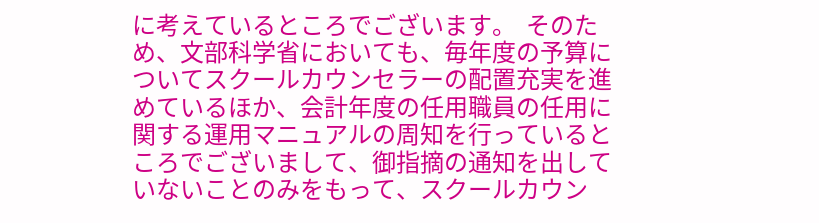に考えているところでございます。  そのため、文部科学省においても、毎年度の予算についてスクールカウンセラーの配置充実を進めているほか、会計年度の任用職員の任用に関する運用マニュアルの周知を行っているところでございまして、御指摘の通知を出していないことのみをもって、スクールカウン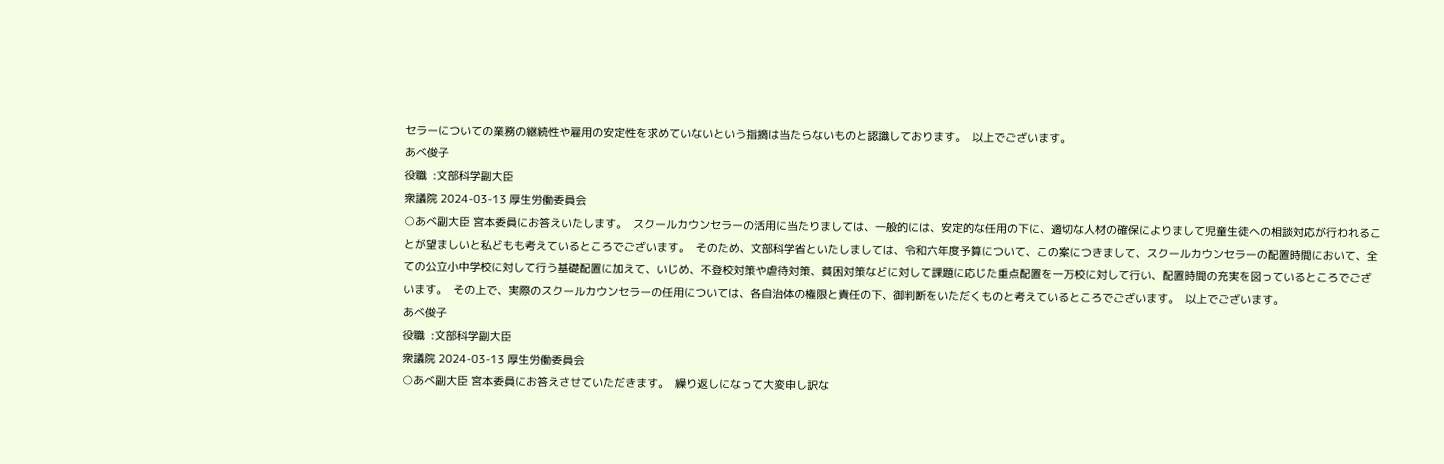セラーについての業務の継続性や雇用の安定性を求めていないという指摘は当たらないものと認識しております。  以上でございます。
あべ俊子
役職  :文部科学副大臣
衆議院 2024-03-13 厚生労働委員会
○あべ副大臣 宮本委員にお答えいたします。  スクールカウンセラーの活用に当たりましては、一般的には、安定的な任用の下に、適切な人材の確保によりまして児童生徒への相談対応が行われることが望ましいと私どもも考えているところでございます。  そのため、文部科学省といたしましては、令和六年度予算について、この案につきまして、スクールカウンセラーの配置時間において、全ての公立小中学校に対して行う基礎配置に加えて、いじめ、不登校対策や虐待対策、貧困対策などに対して課題に応じた重点配置を一万校に対して行い、配置時間の充実を図っているところでございます。  その上で、実際のスクールカウンセラーの任用については、各自治体の権限と責任の下、御判断をいただくものと考えているところでございます。  以上でございます。
あべ俊子
役職  :文部科学副大臣
衆議院 2024-03-13 厚生労働委員会
○あべ副大臣 宮本委員にお答えさせていただきます。  繰り返しになって大変申し訳な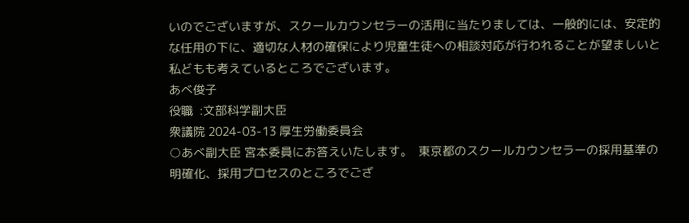いのでございますが、スクールカウンセラーの活用に当たりましては、一般的には、安定的な任用の下に、適切な人材の確保により児童生徒への相談対応が行われることが望ましいと私どもも考えているところでございます。
あべ俊子
役職  :文部科学副大臣
衆議院 2024-03-13 厚生労働委員会
○あべ副大臣 宮本委員にお答えいたします。  東京都のスクールカウンセラーの採用基準の明確化、採用プロセスのところでござ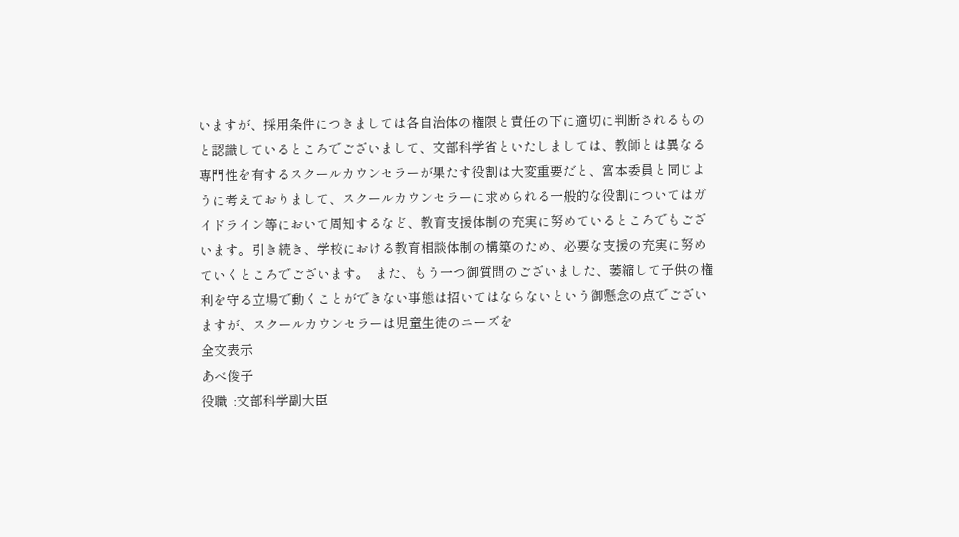いますが、採用条件につきましては各自治体の権限と責任の下に適切に判断されるものと認識しているところでございまして、文部科学省といたしましては、教師とは異なる専門性を有するスクールカウンセラーが果たす役割は大変重要だと、宮本委員と同じように考えておりまして、スクールカウンセラーに求められる一般的な役割についてはガイドライン等において周知するなど、教育支援体制の充実に努めているところでもございます。引き続き、学校における教育相談体制の構築のため、必要な支援の充実に努めていくところでございます。  また、もう一つ御質問のございました、萎縮して子供の権利を守る立場で動くことができない事態は招いてはならないという御懸念の点でございますが、スクールカウンセラーは児童生徒のニーズを
全文表示
あべ俊子
役職  :文部科学副大臣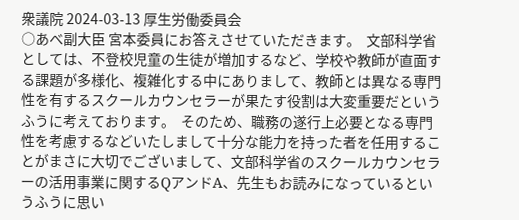衆議院 2024-03-13 厚生労働委員会
○あべ副大臣 宮本委員にお答えさせていただきます。  文部科学省としては、不登校児童の生徒が増加するなど、学校や教師が直面する課題が多様化、複雑化する中にありまして、教師とは異なる専門性を有するスクールカウンセラーが果たす役割は大変重要だというふうに考えております。  そのため、職務の遂行上必要となる専門性を考慮するなどいたしまして十分な能力を持った者を任用することがまさに大切でございまして、文部科学省のスクールカウンセラーの活用事業に関するQアンドA、先生もお読みになっているというふうに思い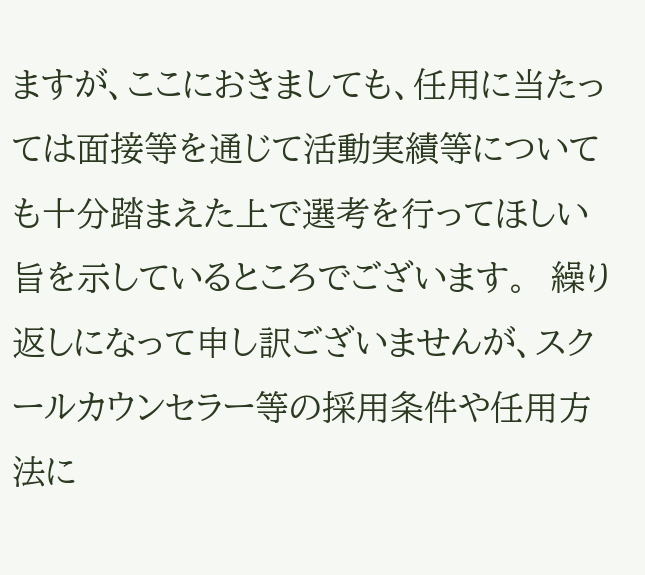ますが、ここにおきましても、任用に当たっては面接等を通じて活動実績等についても十分踏まえた上で選考を行ってほしい旨を示しているところでございます。  繰り返しになって申し訳ございませんが、スクールカウンセラー等の採用条件や任用方法に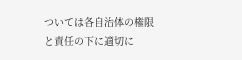ついては各自治体の権限と責任の下に適切に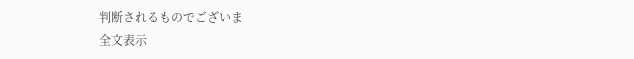判断されるものでございま
全文表示